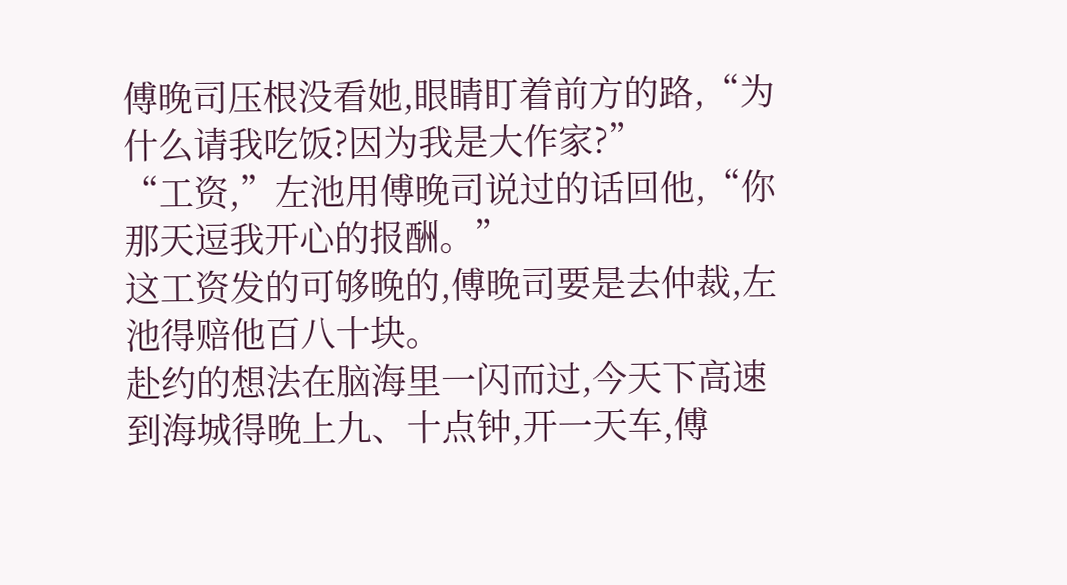傅晚司压根没看她,眼睛盯着前方的路,“为什么请我吃饭?因为我是大作家?”
“工资,”左池用傅晚司说过的话回他,“你那天逗我开心的报酬。”
这工资发的可够晚的,傅晚司要是去仲裁,左池得赔他百八十块。
赴约的想法在脑海里一闪而过,今天下高速到海城得晚上九、十点钟,开一天车,傅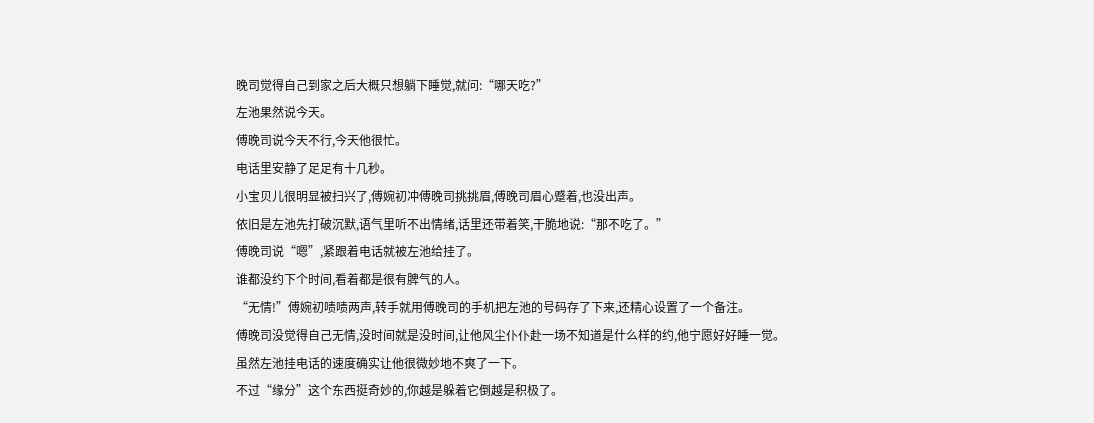晚司觉得自己到家之后大概只想躺下睡觉,就问:“哪天吃?”
左池果然说今天。
傅晚司说今天不行,今天他很忙。
电话里安静了足足有十几秒。
小宝贝儿很明显被扫兴了,傅婉初冲傅晚司挑挑眉,傅晚司眉心蹙着,也没出声。
依旧是左池先打破沉默,语气里听不出情绪,话里还带着笑,干脆地说:“那不吃了。”
傅晚司说“嗯”,紧跟着电话就被左池给挂了。
谁都没约下个时间,看着都是很有脾气的人。
“无情!”傅婉初啧啧两声,转手就用傅晚司的手机把左池的号码存了下来,还精心设置了一个备注。
傅晚司没觉得自己无情,没时间就是没时间,让他风尘仆仆赴一场不知道是什么样的约,他宁愿好好睡一觉。
虽然左池挂电话的速度确实让他很微妙地不爽了一下。
不过“缘分”这个东西挺奇妙的,你越是躲着它倒越是积极了。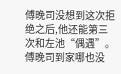傅晚司没想到这次拒绝之后,他还能第三次和左池“偶遇”。
傅晚司到家哪也没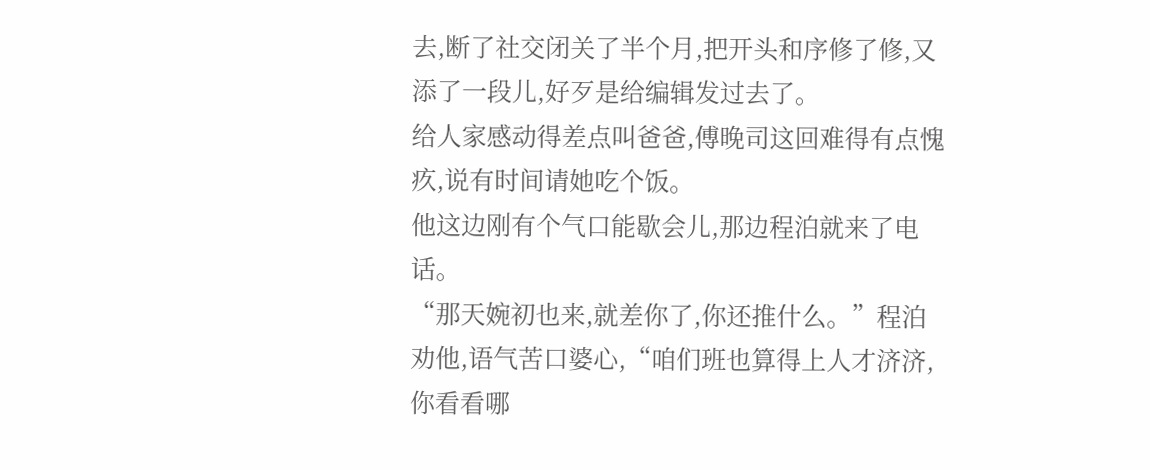去,断了社交闭关了半个月,把开头和序修了修,又添了一段儿,好歹是给编辑发过去了。
给人家感动得差点叫爸爸,傅晚司这回难得有点愧疚,说有时间请她吃个饭。
他这边刚有个气口能歇会儿,那边程泊就来了电话。
“那天婉初也来,就差你了,你还推什么。”程泊劝他,语气苦口婆心,“咱们班也算得上人才济济,你看看哪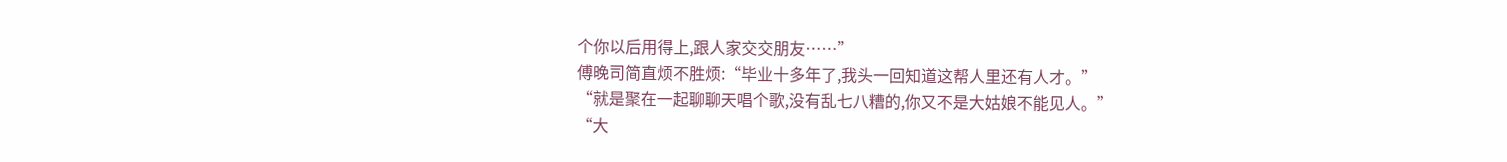个你以后用得上,跟人家交交朋友……”
傅晚司简直烦不胜烦:“毕业十多年了,我头一回知道这帮人里还有人才。”
“就是聚在一起聊聊天唱个歌,没有乱七八糟的,你又不是大姑娘不能见人。”
“大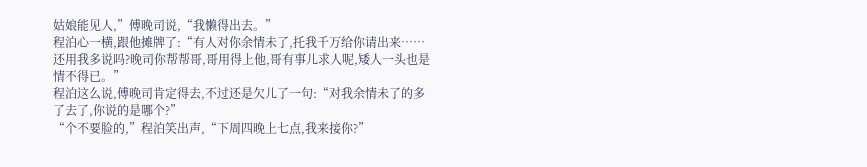姑娘能见人,”傅晚司说,“我懒得出去。”
程泊心一横,跟他摊牌了:“有人对你余情未了,托我千万给你请出来……还用我多说吗?晚司你帮帮哥,哥用得上他,哥有事儿求人呢,矮人一头也是情不得已。”
程泊这么说,傅晚司肯定得去,不过还是欠儿了一句:“对我余情未了的多了去了,你说的是哪个?”
“个不要脸的,”程泊笑出声,“下周四晚上七点,我来接你?”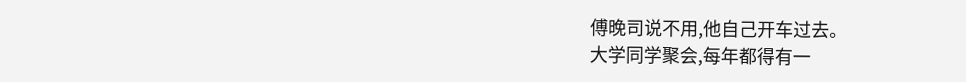傅晚司说不用,他自己开车过去。
大学同学聚会,每年都得有一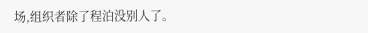场,组织者除了程泊没别人了。